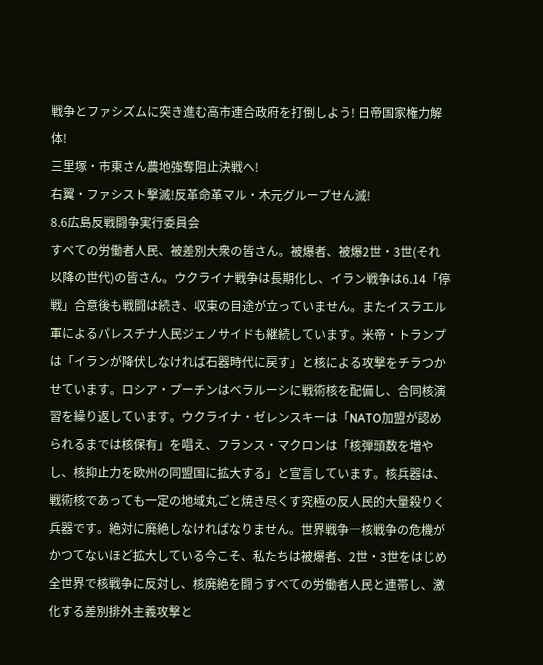戦争とファシズムに突き進む高市連合政府を打倒しよう! 日帝国家権力解体!
三里塚・市東さん農地強奪阻止決戦へ!
右翼・ファシスト撃滅!反革命革マル・木元グループせん滅!
8.6広島反戦闘争実行委員会
すべての労働者人民、被差別大衆の皆さん。被爆者、被爆2世・3世(それ以降の世代)の皆さん。ウクライナ戦争は長期化し、イラン戦争は6.14「停戦」合意後も戦闘は続き、収束の目途が立っていません。またイスラエル軍によるパレスチナ人民ジェノサイドも継続しています。米帝・トランプは「イランが降伏しなければ石器時代に戻す」と核による攻撃をチラつかせています。ロシア・プーチンはベラルーシに戦術核を配備し、合同核演習を繰り返しています。ウクライナ・ゼレンスキーは「NATO加盟が認められるまでは核保有」を唱え、フランス・マクロンは「核弾頭数を増やし、核抑止力を欧州の同盟国に拡大する」と宣言しています。核兵器は、戦術核であっても一定の地域丸ごと焼き尽くす究極の反人民的大量殺りく兵器です。絶対に廃絶しなければなりません。世界戦争―核戦争の危機がかつてないほど拡大している今こそ、私たちは被爆者、2世・3世をはじめ全世界で核戦争に反対し、核廃絶を闘うすべての労働者人民と連帯し、激化する差別排外主義攻撃と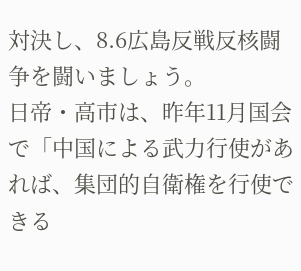対決し、8.6広島反戦反核闘争を闘いましょう。
日帝・高市は、昨年11月国会で「中国による武力行使があれば、集団的自衛権を行使できる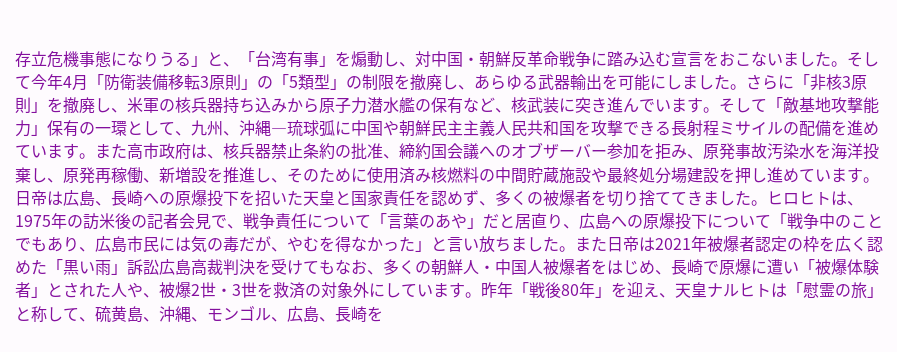存立危機事態になりうる」と、「台湾有事」を煽動し、対中国・朝鮮反革命戦争に踏み込む宣言をおこないました。そして今年4月「防衛装備移転3原則」の「5類型」の制限を撤廃し、あらゆる武器輸出を可能にしました。さらに「非核3原則」を撤廃し、米軍の核兵器持ち込みから原子力潜水艦の保有など、核武装に突き進んでいます。そして「敵基地攻撃能力」保有の一環として、九州、沖縄―琉球弧に中国や朝鮮民主主義人民共和国を攻撃できる長射程ミサイルの配備を進めています。また高市政府は、核兵器禁止条約の批准、締約国会議へのオブザーバー参加を拒み、原発事故汚染水を海洋投棄し、原発再稼働、新増設を推進し、そのために使用済み核燃料の中間貯蔵施設や最終処分場建設を押し進めています。
日帝は広島、長崎への原爆投下を招いた天皇と国家責任を認めず、多くの被爆者を切り捨ててきました。ヒロヒトは、1975年の訪米後の記者会見で、戦争責任について「言葉のあや」だと居直り、広島への原爆投下について「戦争中のことでもあり、広島市民には気の毒だが、やむを得なかった」と言い放ちました。また日帝は2021年被爆者認定の枠を広く認めた「黒い雨」訴訟広島高裁判決を受けてもなお、多くの朝鮮人・中国人被爆者をはじめ、長崎で原爆に遭い「被爆体験者」とされた人や、被爆2世・3世を救済の対象外にしています。昨年「戦後80年」を迎え、天皇ナルヒトは「慰霊の旅」と称して、硫黄島、沖縄、モンゴル、広島、長崎を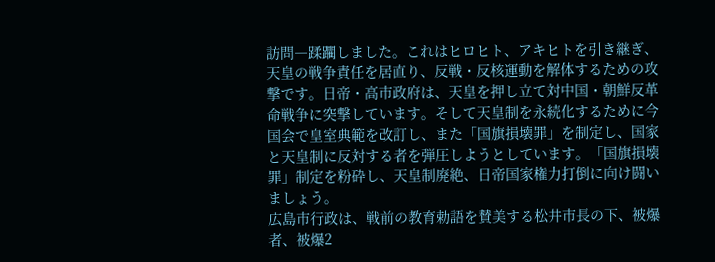訪問―蹂躙しました。これはヒロヒト、アキヒトを引き継ぎ、天皇の戦争責任を居直り、反戦・反核運動を解体するための攻撃です。日帝・高市政府は、天皇を押し立て対中国・朝鮮反革命戦争に突撃しています。そして天皇制を永続化するために今国会で皇室典範を改訂し、また「国旗損壊罪」を制定し、国家と天皇制に反対する者を弾圧しようとしています。「国旗損壊罪」制定を粉砕し、天皇制廃絶、日帝国家権力打倒に向け闘いましょう。
広島市行政は、戦前の教育勅語を賛美する松井市長の下、被爆者、被爆2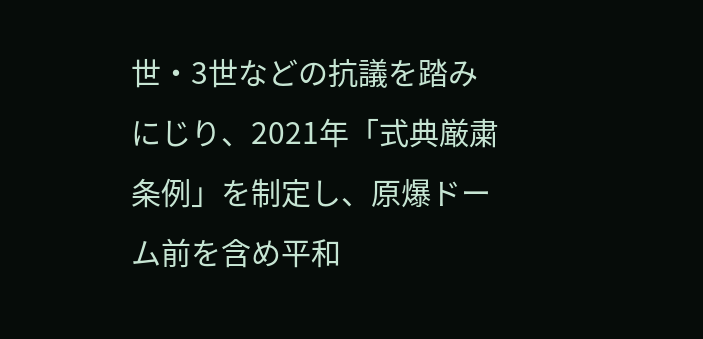世・3世などの抗議を踏みにじり、2021年「式典厳粛条例」を制定し、原爆ドーム前を含め平和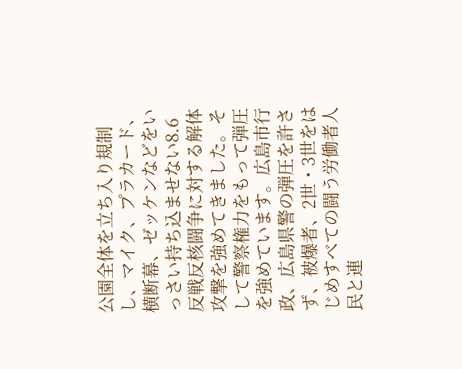公園全体を立ち入り規制し、マイク、プラカード、横断幕、ゼッケンなどをいっさい持ち込ませない8.6反戦反核闘争に対する解体攻撃を強めてきました。そして警察権力をもって弾圧を強めています。広島市行政、広島県警の弾圧を許さず、被爆者、2世・3世をはじめすべての闘う労働者人民と連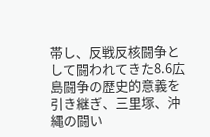帯し、反戦反核闘争として闘われてきた8.6広島闘争の歴史的意義を引き継ぎ、三里塚、沖縄の闘い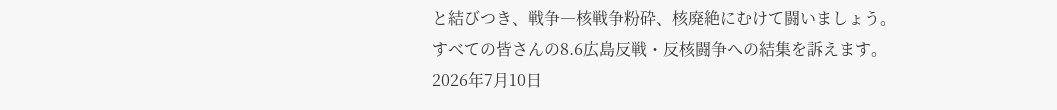と結びつき、戦争―核戦争粉砕、核廃絶にむけて闘いましょう。すべての皆さんの8.6広島反戦・反核闘争への結集を訴えます。
2026年7月10日